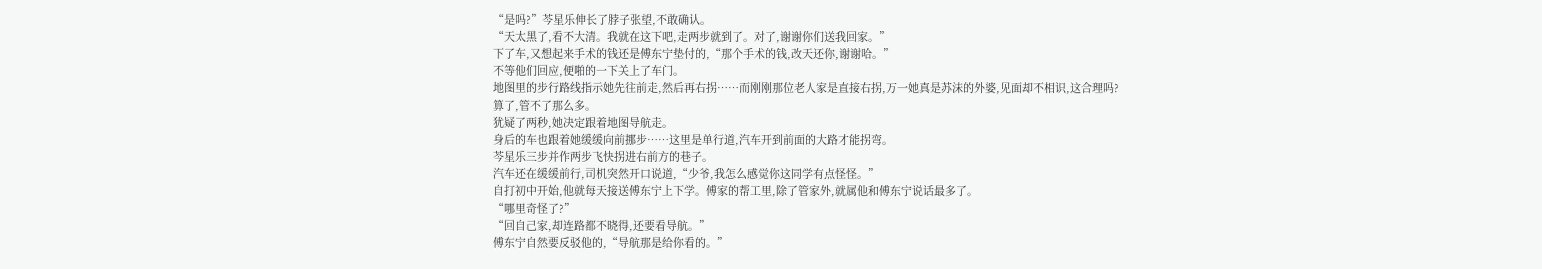“是吗?”芩星乐伸长了脖子张望,不敢确认。
“天太黑了,看不大清。我就在这下吧,走两步就到了。对了,谢谢你们送我回家。”
下了车,又想起来手术的钱还是傅东宁垫付的,“那个手术的钱,改天还你,谢谢哈。”
不等他们回应,便啪的一下关上了车门。
地图里的步行路线指示她先往前走,然后再右拐……而刚刚那位老人家是直接右拐,万一她真是苏沫的外婆,见面却不相识,这合理吗?
算了,管不了那么多。
犹疑了两秒,她决定跟着地图导航走。
身后的车也跟着她缓缓向前挪步……这里是单行道,汽车开到前面的大路才能拐弯。
芩星乐三步并作两步飞快拐进右前方的巷子。
汽车还在缓缓前行,司机突然开口说道,“少爷,我怎么感觉你这同学有点怪怪。”
自打初中开始,他就每天接送傅东宁上下学。傅家的帮工里,除了管家外,就属他和傅东宁说话最多了。
“哪里奇怪了?”
“回自己家,却连路都不晓得,还要看导航。”
傅东宁自然要反驳他的,“导航那是给你看的。”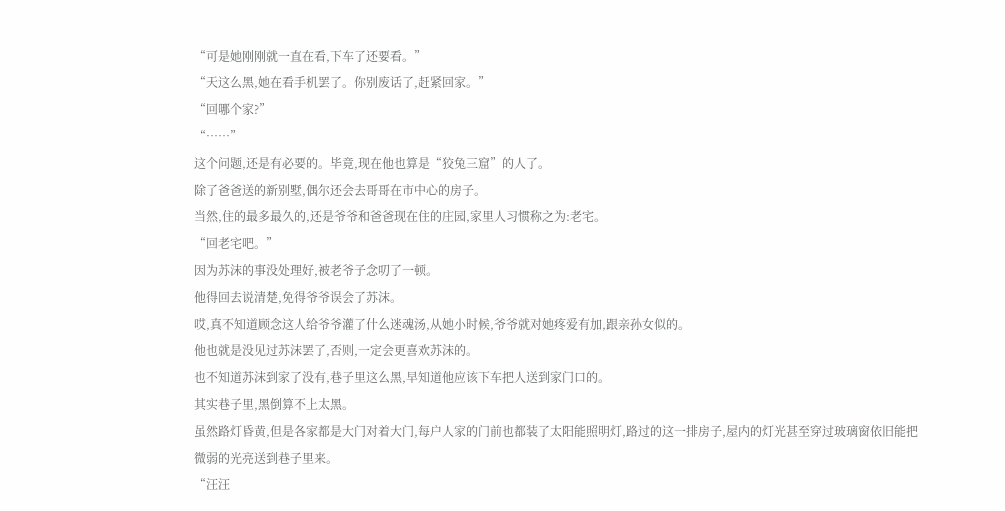“可是她刚刚就一直在看,下车了还要看。”
“天这么黑,她在看手机罢了。你别废话了,赶紧回家。”
“回哪个家?”
“……”
这个问题,还是有必要的。毕竟,现在他也算是“狡兔三窟”的人了。
除了爸爸送的新别墅,偶尔还会去哥哥在市中心的房子。
当然,住的最多最久的,还是爷爷和爸爸现在住的庄园,家里人习惯称之为:老宅。
“回老宅吧。”
因为苏沫的事没处理好,被老爷子念叨了一顿。
他得回去说清楚,免得爷爷误会了苏沫。
哎,真不知道顾念这人给爷爷灌了什么迷魂汤,从她小时候,爷爷就对她疼爱有加,跟亲孙女似的。
他也就是没见过苏沫罢了,否则,一定会更喜欢苏沫的。
也不知道苏沫到家了没有,巷子里这么黑,早知道他应该下车把人送到家门口的。
其实巷子里,黑倒算不上太黑。
虽然路灯昏黄,但是各家都是大门对着大门,每户人家的门前也都装了太阳能照明灯,路过的这一排房子,屋内的灯光甚至穿过玻璃窗依旧能把微弱的光亮送到巷子里来。
“汪汪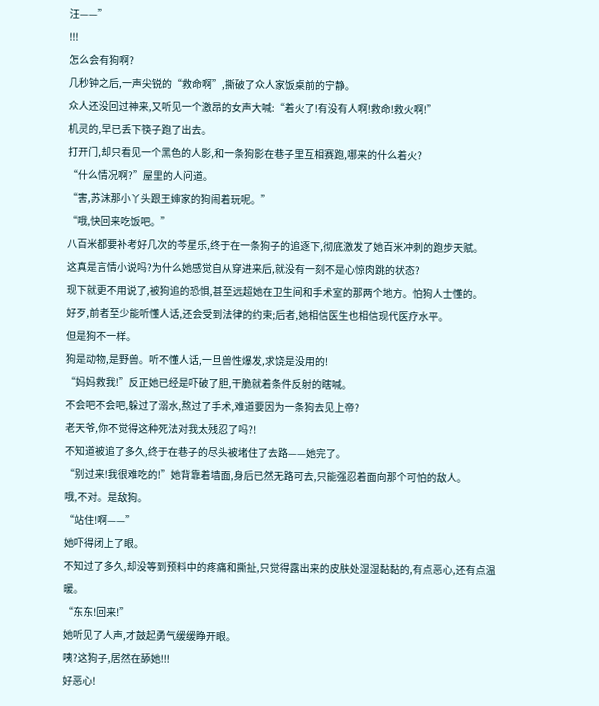汪——”
!!!
怎么会有狗啊?
几秒钟之后,一声尖锐的“救命啊”,撕破了众人家饭桌前的宁静。
众人还没回过神来,又听见一个激昂的女声大喊:“着火了!有没有人啊!救命!救火啊!”
机灵的,早已丢下筷子跑了出去。
打开门,却只看见一个黑色的人影,和一条狗影在巷子里互相赛跑,哪来的什么着火?
“什么情况啊?”屋里的人问道。
“害,苏沫那小丫头跟王婶家的狗闹着玩呢。”
“哦,快回来吃饭吧。”
八百米都要补考好几次的芩星乐,终于在一条狗子的追逐下,彻底激发了她百米冲刺的跑步天赋。
这真是言情小说吗?为什么她感觉自从穿进来后,就没有一刻不是心惊肉跳的状态?
现下就更不用说了,被狗追的恐惧,甚至远超她在卫生间和手术室的那两个地方。怕狗人士懂的。
好歹,前者至少能听懂人话,还会受到法律的约束;后者,她相信医生也相信现代医疗水平。
但是狗不一样。
狗是动物,是野兽。听不懂人话,一旦兽性爆发,求饶是没用的!
“妈妈救我!”反正她已经是吓破了胆,干脆就着条件反射的瞎喊。
不会吧不会吧,躲过了溺水,熬过了手术,难道要因为一条狗去见上帝?
老天爷,你不觉得这种死法对我太残忍了吗?!
不知道被追了多久,终于在巷子的尽头被堵住了去路——她完了。
“别过来!我很难吃的!”她背靠着墙面,身后已然无路可去,只能强忍着面向那个可怕的敌人。
哦,不对。是敌狗。
“站住!啊——”
她吓得闭上了眼。
不知过了多久,却没等到预料中的疼痛和撕扯,只觉得露出来的皮肤处湿湿黏黏的,有点恶心,还有点温暖。
“东东!回来!”
她听见了人声,才鼓起勇气缓缓睁开眼。
咦?这狗子,居然在舔她!!!
好恶心!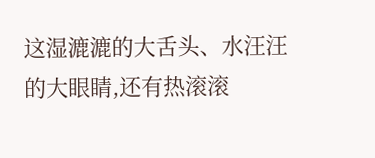这湿漉漉的大舌头、水汪汪的大眼睛,还有热滚滚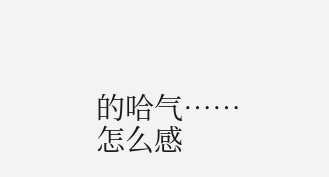的哈气……怎么感